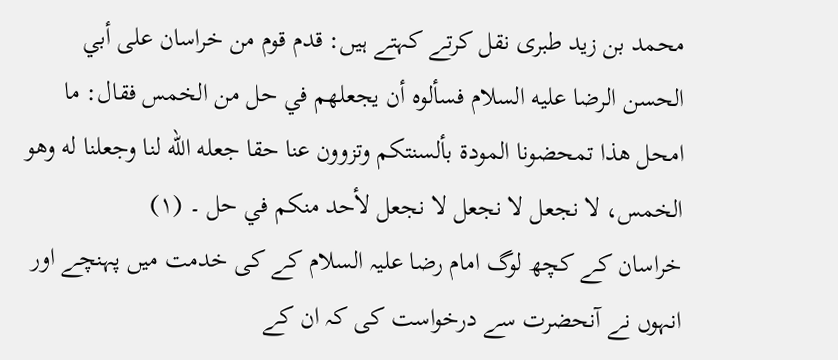محمد بن زيد طبری نقل کرتے کہتے ہیں: قدم قوم من خراسان على أبي الحسن الرضا عليه السلام فسألوه أن يجعلهم في حل من الخمس فقال: ما امحل هذا تمحضونا المودة بألسنتكم وتزوون عنا حقا جعله الله لنا وجعلنا له وهو الخمس، لا نجعل لا نجعل لا نجعل لأحد منكم في حل ۔ (۱)
خراسان کے کچھ لوگ امام رضا علیہ السلام کے کی خدمت میں پہنچے اور انہوں نے آنحضرت سے درخواست کی کہ ان کے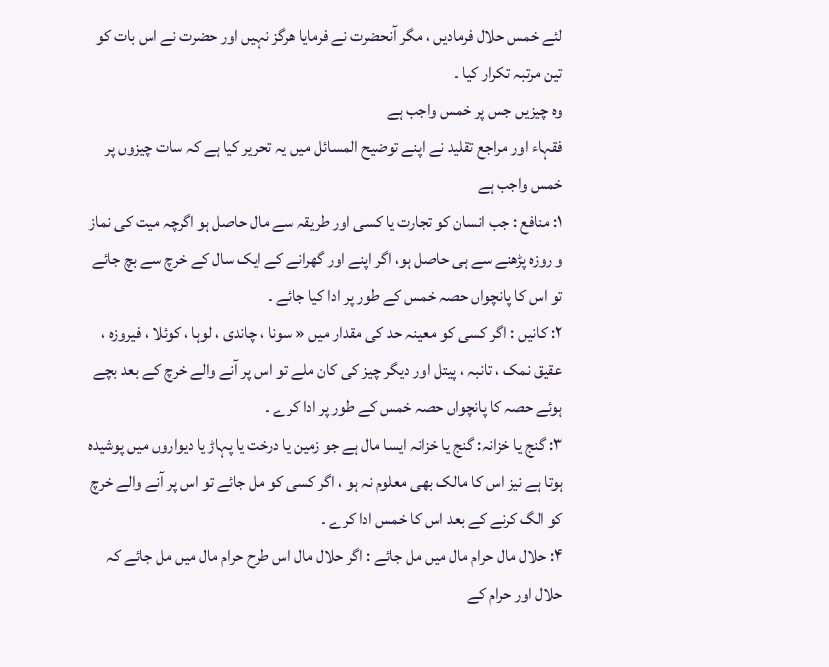لئے خمس حلال فرمادیں ، مگر آنحضرت نے فرمایا ھرگز نہیں اور حضرت نے اس بات کو تین مرتبہ تکرار کیا ۔
وہ چیزیں جس پر خمس واجب ہے
فقہاء اور مراجع تقلید نے اپنے توضیح المسائل میں یہ تحریر کیا ہے کہ سات چیزوں پر خمس واجب ہے
۱: منافع : جب انسان کو تجارت یا کسی اور طریقہ سے مال حاصل ہو اگرچہ میت کی نماز و روزہ پڑھنے سے ہی حاصل ہو، اگر اپنے اور گھرانے کے ایک سال کے خرچ سے بچ جائے تو اس کا پانچواں حصہ خمس کے طور پر ادا کیا جائے ۔
۲: کانیں : اگر کسی کو معینہ حد کی مقدار میں « سونا ، چاندی ، لوہا ، کوئلا ، فیروزہ ، عقیق نمک ، تانبہ ، پیتل اور دیگر چیز کی کان ملے تو اس پر آنے والے خرچ کے بعد بچے ہوئے حصہ کا پانچواں حصہ خمس کے طور پر ادا کرے ۔
۳: گنج یا خزانہ: گنج یا خزانہ ایسا مال ہے جو زمین یا درخت یا پہاڑ یا دیواروں میں پوشیدہ ہوتا ہے نیز اس کا مالک بھی معلوم نہ ہو ، اگر کسی کو مل جائے تو اس پر آنے والے خرچ کو الگ کرنے کے بعد اس کا خمس ادا کرے ۔
۴: حلال مال حرام مال میں مل جائے : اگر حلال مال اس طرح حرام مال میں مل جائے کہ حلال اور حرام کے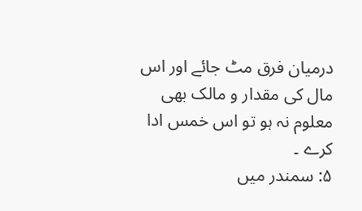درمیان فرق مٹ جائے اور اس مال کی مقدار و مالک بھی معلوم نہ ہو تو اس خمس ادا کرے ۔
۵: سمندر میں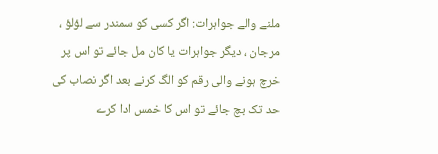ملنے والے جواہرات: اگر کسی کو سمندر سے لؤلؤ ، مرجان ، دیگر جواہرات یا کان مل جائے تو اس پر خرچ ہونے والی رقم کو الگ کرنے بعد اگر نصاب کی حد تک بچ جائے تو اس کا خمس ادا کرے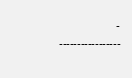۔
۔۔۔۔۔۔۔۔۔۔۔۔۔۔۔۔۔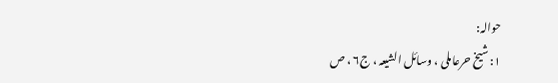حوالہ:
۱: شیخ حرعاملی ، وسائل الشیعہ ، ج۶ ، ص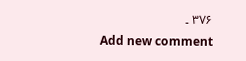۳۷۶ ۔
Add new comment